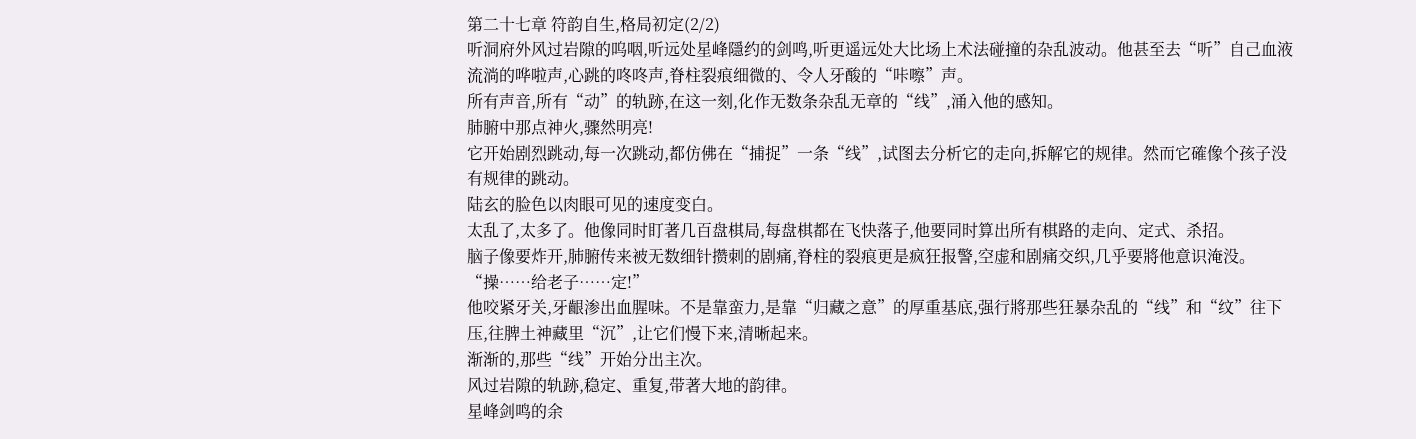第二十七章 符韵自生,格局初定(2/2)
听洞府外风过岩隙的呜咽,听远处星峰隱约的剑鸣,听更遥远处大比场上术法碰撞的杂乱波动。他甚至去“听”自己血液流淌的哗啦声,心跳的咚咚声,脊柱裂痕细微的、令人牙酸的“咔嚓”声。
所有声音,所有“动”的轨跡,在这一刻,化作无数条杂乱无章的“线”,涌入他的感知。
肺腑中那点神火,骤然明亮!
它开始剧烈跳动,每一次跳动,都仿佛在“捕捉”一条“线”,试图去分析它的走向,拆解它的规律。然而它確像个孩子没有规律的跳动。
陆玄的脸色以肉眼可见的速度变白。
太乱了,太多了。他像同时盯著几百盘棋局,每盘棋都在飞快落子,他要同时算出所有棋路的走向、定式、杀招。
脑子像要炸开,肺腑传来被无数细针攒刺的剧痛,脊柱的裂痕更是疯狂报警,空虚和剧痛交织,几乎要將他意识淹没。
“操……给老子……定!”
他咬紧牙关,牙齦渗出血腥味。不是靠蛮力,是靠“归藏之意”的厚重基底,强行將那些狂暴杂乱的“线”和“纹”往下压,往脾土神藏里“沉”,让它们慢下来,清晰起来。
渐渐的,那些“线”开始分出主次。
风过岩隙的轨跡,稳定、重复,带著大地的韵律。
星峰剑鸣的余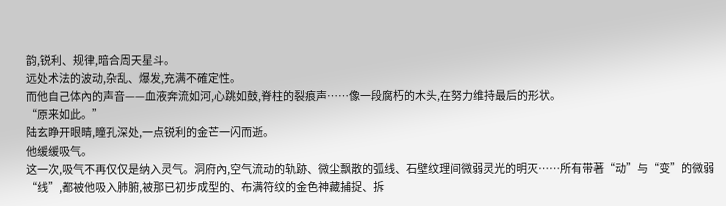韵,锐利、规律,暗合周天星斗。
远处术法的波动,杂乱、爆发,充满不確定性。
而他自己体內的声音——血液奔流如河,心跳如鼓,脊柱的裂痕声……像一段腐朽的木头,在努力维持最后的形状。
“原来如此。”
陆玄睁开眼睛,瞳孔深处,一点锐利的金芒一闪而逝。
他缓缓吸气。
这一次,吸气不再仅仅是纳入灵气。洞府內,空气流动的轨跡、微尘飘散的弧线、石壁纹理间微弱灵光的明灭……所有带著“动”与“变”的微弱“线”,都被他吸入肺腑,被那已初步成型的、布满符纹的金色神藏捕捉、拆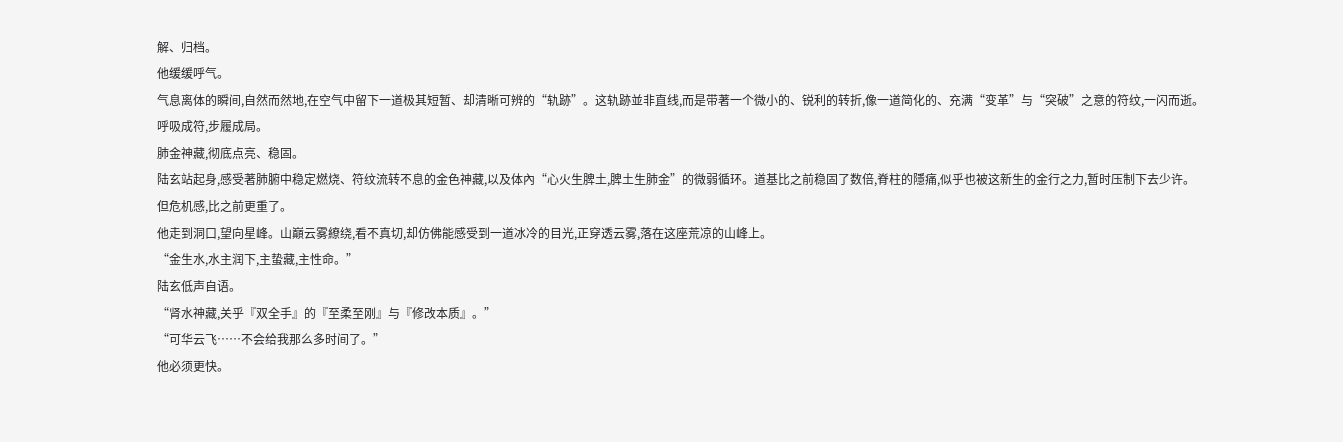解、归档。
他缓缓呼气。
气息离体的瞬间,自然而然地,在空气中留下一道极其短暂、却清晰可辨的“轨跡”。这轨跡並非直线,而是带著一个微小的、锐利的转折,像一道简化的、充满“变革”与“突破”之意的符纹,一闪而逝。
呼吸成符,步履成局。
肺金神藏,彻底点亮、稳固。
陆玄站起身,感受著肺腑中稳定燃烧、符纹流转不息的金色神藏,以及体內“心火生脾土,脾土生肺金”的微弱循环。道基比之前稳固了数倍,脊柱的隱痛,似乎也被这新生的金行之力,暂时压制下去少许。
但危机感,比之前更重了。
他走到洞口,望向星峰。山巔云雾繚绕,看不真切,却仿佛能感受到一道冰冷的目光,正穿透云雾,落在这座荒凉的山峰上。
“金生水,水主润下,主蛰藏,主性命。”
陆玄低声自语。
“肾水神藏,关乎『双全手』的『至柔至刚』与『修改本质』。”
“可华云飞……不会给我那么多时间了。”
他必须更快。